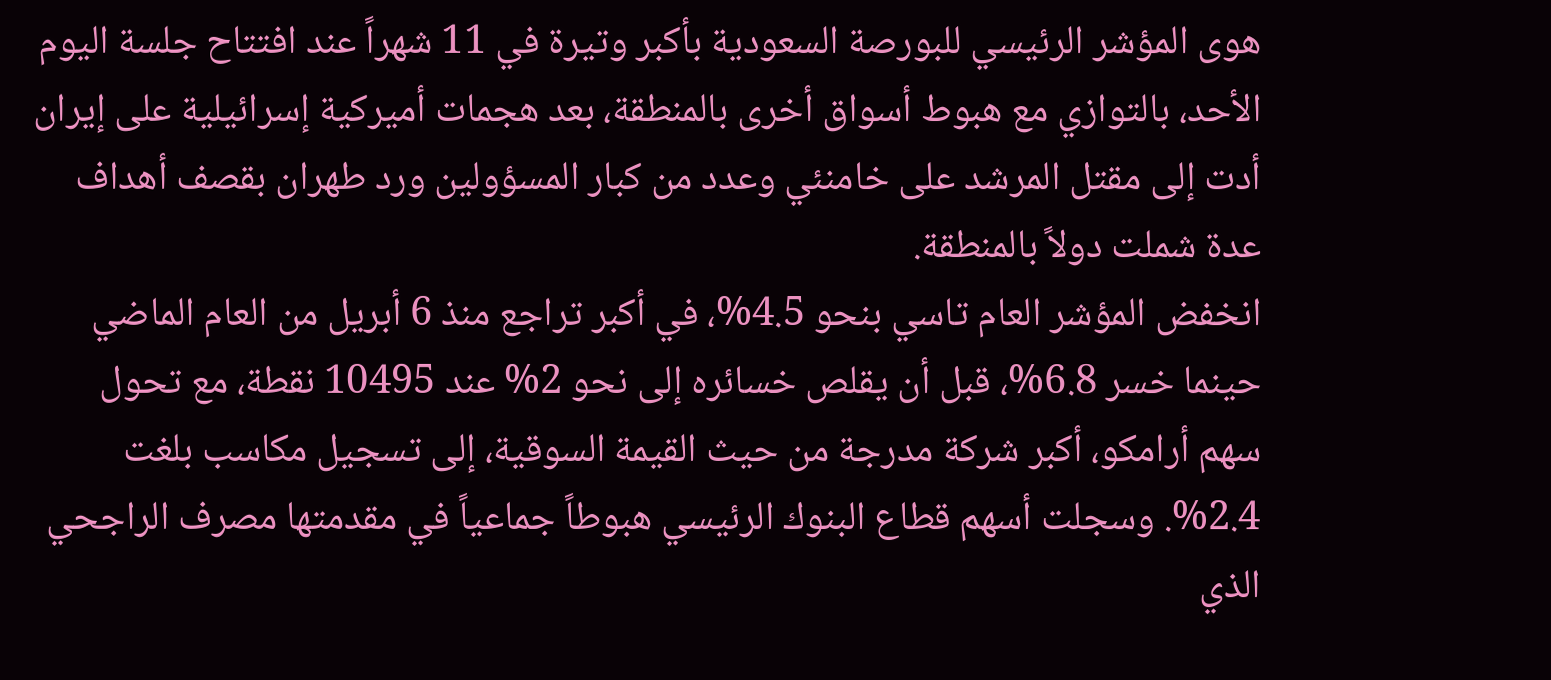هوى المؤشر الرئيسي للبورصة السعودية بأكبر وتيرة في 11 شهراً عند افتتاح جلسة اليوم الأحد، بالتوازي مع هبوط أسواق أخرى بالمنطقة، بعد هجمات أميركية إسرائيلية على إيران أدت إلى مقتل المرشد على خامنئي وعدد من كبار المسؤولين ورد طهران بقصف أهداف عدة شملت دولاً بالمنطقة.
انخفض المؤشر العام تاسي بنحو 4.5%، في أكبر تراجع منذ 6 أبريل من العام الماضي حينما خسر 6.8%، قبل أن يقلص خسائره إلى نحو 2% عند 10495 نقطة، مع تحول سهم أرامكو، أكبر شركة مدرجة من حيث القيمة السوقية، إلى تسجيل مكاسب بلغت 2.4%. وسجلت أسهم قطاع البنوك الرئيسي هبوطاً جماعياً في مقدمتها مصرف الراجحي الذي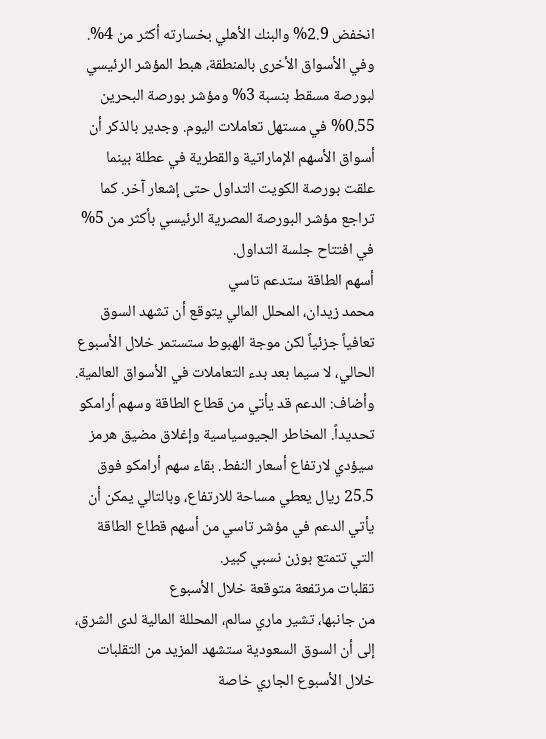انخفض 2.9% والبنك الأهلي بخسارته أكثر من 4%.
وفي الأسواق الأخرى بالمنطقة، هبط المؤشر الرئيسي لبورصة مسقط بنسبة 3% ومؤشر بورصة البحرين 0.55% في مستهل تعاملات اليوم. وجدير بالذكر أن أسواق الأسهم الإماراتية والقطرية في عطلة بينما علقت بورصة الكويت التداول حتى إشعار آخر. كما تراجع مؤشر البورصة المصرية الرئيسي بأكثر من 5% في افتتاح جلسة التداول.
أسهم الطاقة ستدعم تاسي
محمد زيدان، المحلل المالي يتوقع أن تشهد السوق تعافياً جزئياً لكن موجة الهبوط ستستمر خلال الأسبوع الحالي، لا سيما بعد بدء التعاملات في الأسواق العالمية.
وأضاف: الدعم قد يأتي من قطاع الطاقة وسهم أرامكو تحديداً. المخاطر الجيوسياسية وإغلاق مضيق هرمز سيؤدي لارتفاع أسعار النفط. بقاء سهم أرامكو فوق 25.5 ريال يعطي مساحة للارتفاع، وبالتالي يمكن أن يأتي الدعم في مؤشر تاسي من أسهم قطاع الطاقة التي تتمتع بوزن نسبي كبير.
تقلبات مرتفعة متوقعة خلال الأسبوع
من جانبها، تشير ماري سالم، المحللة المالية لدى الشرق، إلى أن السوق السعودية ستشهد المزيد من التقلبات خلال الأسبوع الجاري خاصة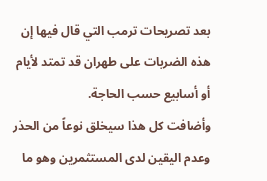بعد تصريحات ترمب التي قال فيها إن هذه الضربات على طهران قد تمتد لأيام أو أسابيع حسب الحاجة.
وأضافت كل هذا سيخلق نوعاً من الحذر وعدم اليقين لدى المستثمرين وهو ما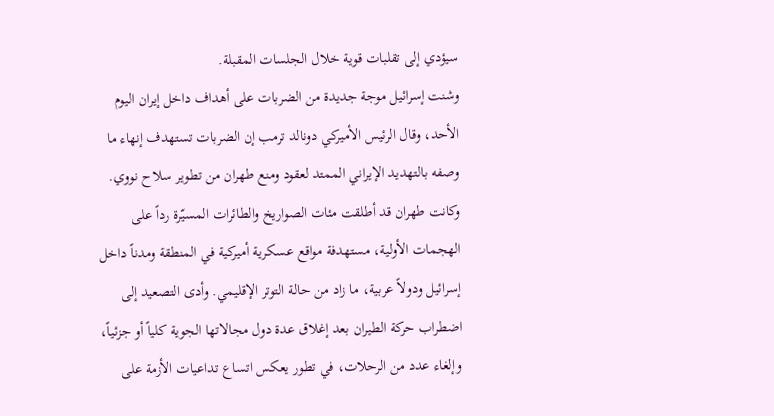سيؤدي إلى تقلبات قوية خلال الجلسات المقبلة.
وشنت إسرائيل موجة جديدة من الضربات على أهداف داخل إيران اليوم الأحد، وقال الرئيس الأميركي دونالد ترمب إن الضربات تستهدف إنهاء ما وصفه بالتهديد الإيراني الممتد لعقود ومنع طهران من تطوير سلاح نووي.
وكانت طهران قد أطلقت مئات الصواريخ والطائرات المسيّرة رداً على الهجمات الأولية، مستهدفة مواقع عسكرية أميركية في المنطقة ومدناً داخل إسرائيل ودولاً عربية، ما زاد من حالة التوتر الإقليمي. وأدى التصعيد إلى اضطراب حركة الطيران بعد إغلاق عدة دول مجالاتها الجوية كلياً أو جزئياً، وإلغاء عدد من الرحلات، في تطور يعكس اتساع تداعيات الأزمة على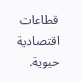قطاعات اقتصادية حيوية.